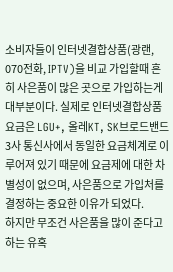소비자들이 인터넷결합상품(광랜, 070전화, IPTV)을 비교 가입할때 흔히 사은품이 많은 곳으로 가입하는게 대부분이다. 실제로 인터넷결합상품 요금은 LGU+, 올레KT, SK브로드밴드 3사 통신사에서 동일한 요금체계로 이루어져 있기 때문에 요금제에 대한 차별성이 없으며, 사은품으로 가입처를 결정하는 중요한 이유가 되었다.
하지만 무조건 사은품을 많이 준다고 하는 유혹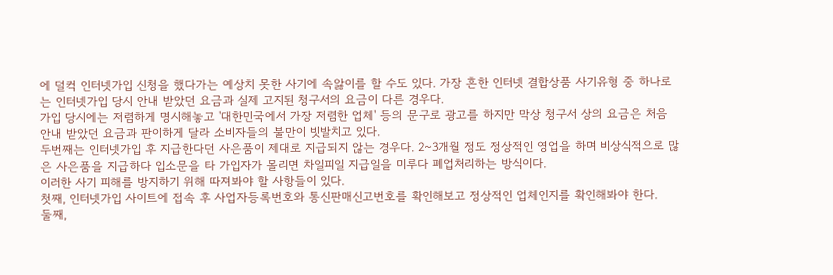에 덜컥 인터넷가입 신청을 했다가는 예상치 못한 사기에 속앓이를 할 수도 있다. 가장 흔한 인터넷 결합상품 사기유형 중 하나로는 인터넷가입 당시 안내 받았던 요금과 실제 고지된 청구서의 요금이 다른 경우다.
가입 당시에는 저렴하게 명시해놓고 '대한민국에서 가장 저렴한 업체' 등의 문구로 광고를 하지만 막상 청구서 상의 요금은 처음 안내 받았던 요금과 판이하게 달라 소비자들의 불만이 빗발치고 있다.
두번째는 인터넷가입 후 지급한다던 사은품이 제대로 지급되지 않는 경우다. 2~3개월 정도 정상적인 영업을 하며 비상식적으로 많은 사은품을 지급하다 입소문을 타 가입자가 몰리면 차일피일 지급일을 미루다 폐업처리하는 방식이다.
이러한 사기 피해를 방지하기 위해 따져봐야 할 사항들이 있다.
첫째, 인터넷가입 사이트에 접속 후 사업자등록번호와 통신판매신고번호를 확인해보고 정상적인 업체인지를 확인해봐야 한다.
둘째,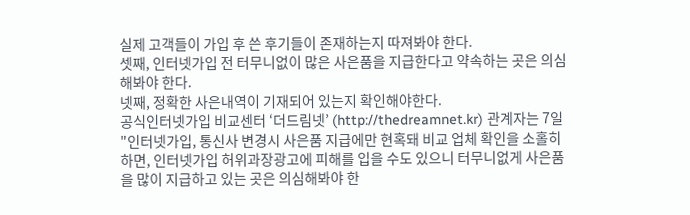실제 고객들이 가입 후 쓴 후기들이 존재하는지 따져봐야 한다.
셋째, 인터넷가입 전 터무니없이 많은 사은품을 지급한다고 약속하는 곳은 의심해봐야 한다.
넷째, 정확한 사은내역이 기재되어 있는지 확인해야한다.
공식인터넷가입 비교센터 ‘더드림넷’ (http://thedreamnet.kr) 관계자는 7일 "인터넷가입, 통신사 변경시 사은품 지급에만 현혹돼 비교 업체 확인을 소홀히 하면, 인터넷가입 허위과장광고에 피해를 입을 수도 있으니 터무니없게 사은품을 많이 지급하고 있는 곳은 의심해봐야 한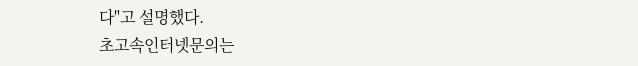다"고 설명했다.
초고속인터넷문의는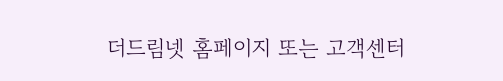더드림넷 홈페이지 또는 고객센터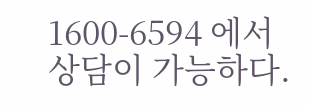1600-6594 에서 상담이 가능하다.